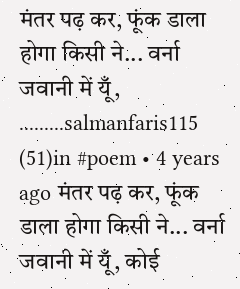मंतर पढ़ कर, फूंक डाला होगा किसी ने... वर्ना जवानी में यूँ, .........salmanfaris115 (51)in #poem • 4 years ago मंतर पढ़ कर, फूंक डाला होगा किसी ने... वर्ना जवानी में यूँ, कोई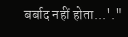बर्बाद नहीं होता...'."